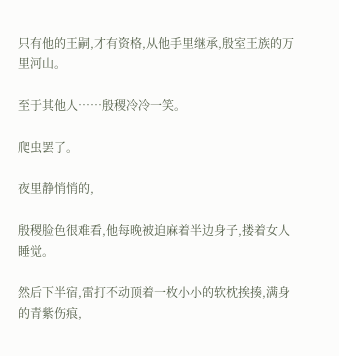只有他的王嗣,才有资格,从他手里继承,殷室王族的万里河山。

至于其他人……殷稷冷冷一笑。

爬虫罢了。

夜里静悄悄的,

殷稷脸色很难看,他每晚被迫麻着半边身子,搂着女人睡觉。

然后下半宿,雷打不动顶着一枚小小的软枕挨揍,满身的青紫伤痕,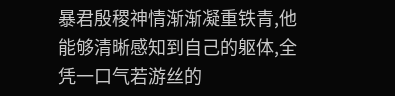暴君殷稷神情渐渐凝重铁青,他能够清晰感知到自己的躯体,全凭一口气若游丝的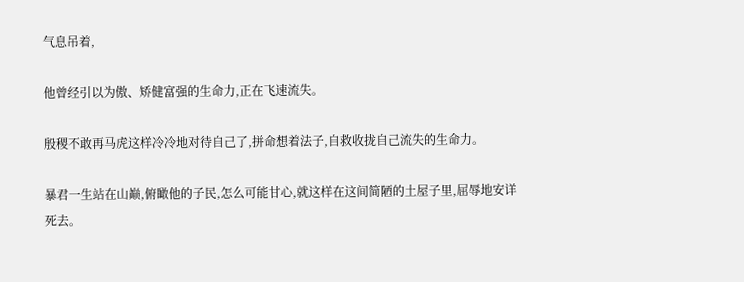气息吊着,

他曾经引以为傲、矫健富强的生命力,正在飞速流失。

殷稷不敢再马虎这样冷冷地对待自己了,拼命想着法子,自救收拢自己流失的生命力。

暴君一生站在山巅,俯瞰他的子民,怎么可能甘心,就这样在这间简陋的土屋子里,屈辱地安详死去。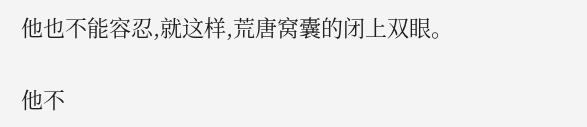他也不能容忍,就这样,荒唐窝囊的闭上双眼。

他不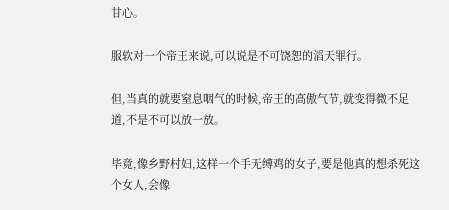甘心。

服软对一个帝王来说,可以说是不可饶恕的滔天罪行。

但,当真的就要窒息咽气的时候,帝王的高傲气节,就变得微不足道,不是不可以放一放。

毕竟,像乡野村妇,这样一个手无缚鸡的女子,要是他真的想杀死这个女人,会像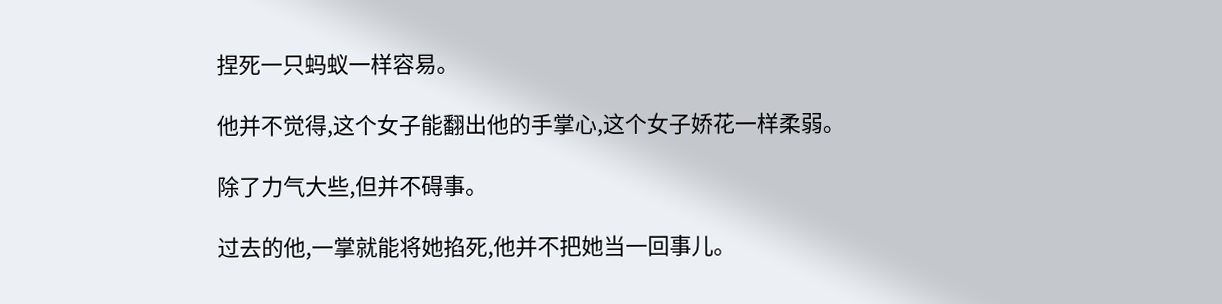捏死一只蚂蚁一样容易。

他并不觉得,这个女子能翻出他的手掌心,这个女子娇花一样柔弱。

除了力气大些,但并不碍事。

过去的他,一掌就能将她掐死,他并不把她当一回事儿。